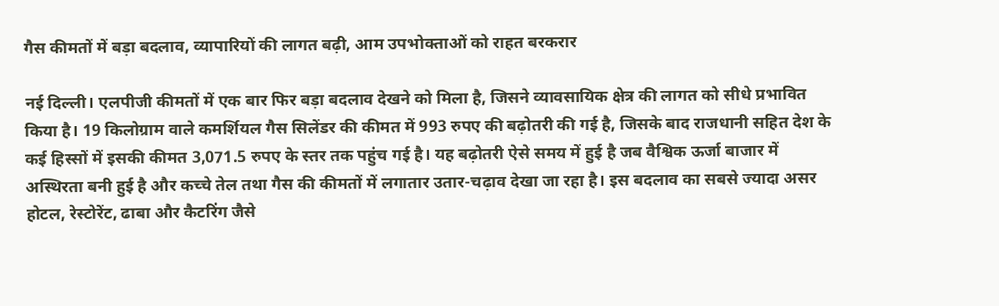गैस कीमतों में बड़ा बदलाव, व्यापारियों की लागत बढ़ी, आम उपभोक्ताओं को राहत बरकरार

नई दिल्ली। एलपीजी कीमतों में एक बार फिर बड़ा बदलाव देखने को मिला है, जिसने व्यावसायिक क्षेत्र की लागत को सीधे प्रभावित किया है। 19 किलोग्राम वाले कमर्शियल गैस सिलेंडर की कीमत में 993 रुपए की बढ़ोतरी की गई है, जिसके बाद राजधानी सहित देश के कई हिस्सों में इसकी कीमत 3,071.5 रुपए के स्तर तक पहुंच गई है। यह बढ़ोतरी ऐसे समय में हुई है जब वैश्विक ऊर्जा बाजार में अस्थिरता बनी हुई है और कच्चे तेल तथा गैस की कीमतों में लगातार उतार-चढ़ाव देखा जा रहा है। इस बदलाव का सबसे ज्यादा असर होटल, रेस्टोरेंट, ढाबा और कैटरिंग जैसे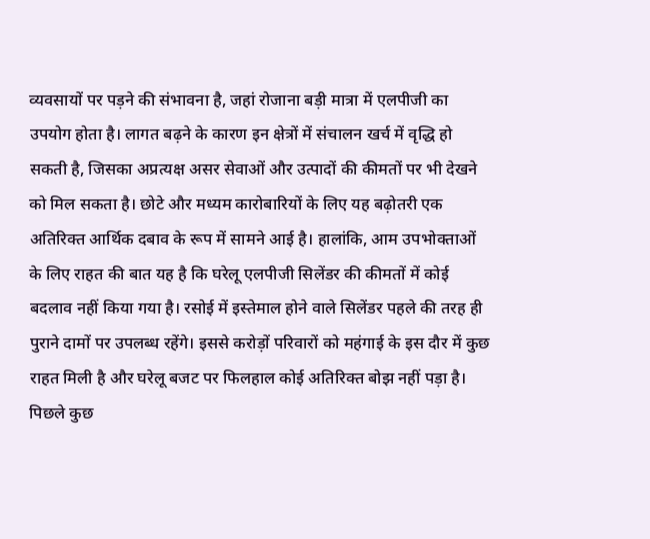व्यवसायों पर पड़ने की संभावना है, जहां रोजाना बड़ी मात्रा में एलपीजी का उपयोग होता है। लागत बढ़ने के कारण इन क्षेत्रों में संचालन खर्च में वृद्धि हो सकती है, जिसका अप्रत्यक्ष असर सेवाओं और उत्पादों की कीमतों पर भी देखने को मिल सकता है। छोटे और मध्यम कारोबारियों के लिए यह बढ़ोतरी एक अतिरिक्त आर्थिक दबाव के रूप में सामने आई है। हालांकि, आम उपभोक्ताओं के लिए राहत की बात यह है कि घरेलू एलपीजी सिलेंडर की कीमतों में कोई बदलाव नहीं किया गया है। रसोई में इस्तेमाल होने वाले सिलेंडर पहले की तरह ही पुराने दामों पर उपलब्ध रहेंगे। इससे करोड़ों परिवारों को महंगाई के इस दौर में कुछ राहत मिली है और घरेलू बजट पर फिलहाल कोई अतिरिक्त बोझ नहीं पड़ा है। पिछले कुछ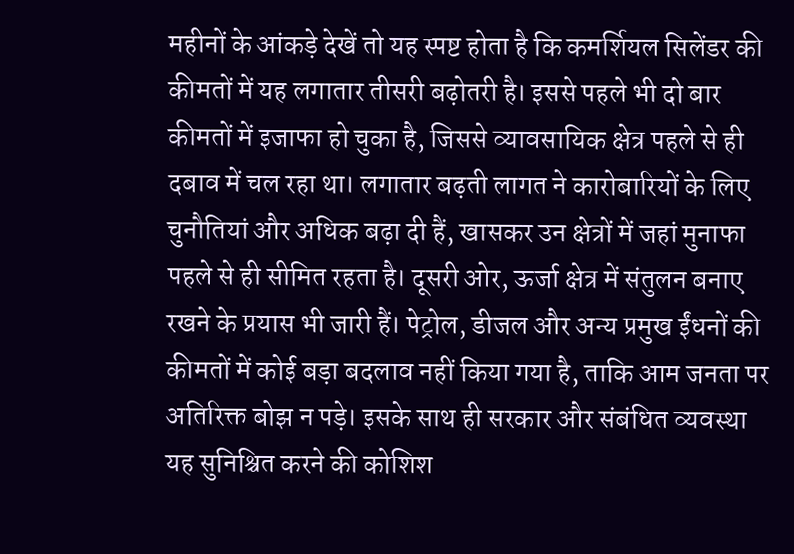महीनों के आंकड़े देखें तो यह स्पष्ट होता है कि कमर्शियल सिलेंडर की कीमतों में यह लगातार तीसरी बढ़ोतरी है। इससे पहले भी दो बार कीमतों में इजाफा हो चुका है, जिससे व्यावसायिक क्षेत्र पहले से ही दबाव में चल रहा था। लगातार बढ़ती लागत ने कारोबारियों के लिए चुनौतियां और अधिक बढ़ा दी हैं, खासकर उन क्षेत्रों में जहां मुनाफा पहले से ही सीमित रहता है। दूसरी ओर, ऊर्जा क्षेत्र में संतुलन बनाए रखने के प्रयास भी जारी हैं। पेट्रोल, डीजल और अन्य प्रमुख ईंधनों की कीमतों में कोई बड़ा बदलाव नहीं किया गया है, ताकि आम जनता पर अतिरिक्त बोझ न पड़े। इसके साथ ही सरकार और संबंधित व्यवस्था यह सुनिश्चित करने की कोशिश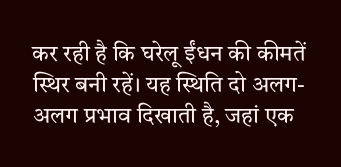कर रही है कि घरेलू ईंधन की कीमतें स्थिर बनी रहें। यह स्थिति दो अलग-अलग प्रभाव दिखाती है, जहां एक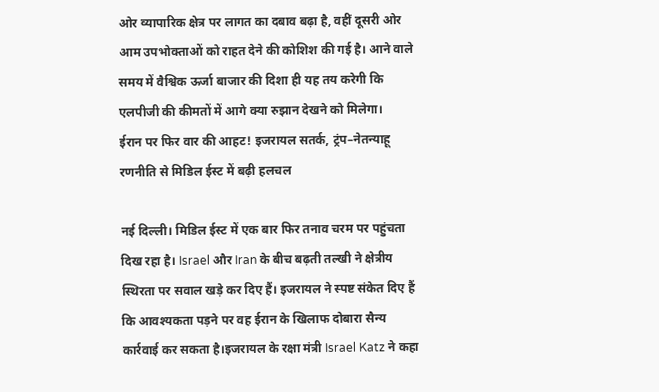ओर व्यापारिक क्षेत्र पर लागत का दबाव बढ़ा है, वहीं दूसरी ओर आम उपभोक्ताओं को राहत देने की कोशिश की गई है। आने वाले समय में वैश्विक ऊर्जा बाजार की दिशा ही यह तय करेगी कि एलपीजी की कीमतों में आगे क्या रुझान देखने को मिलेगा।
ईरान पर फिर वार की आहट! इजरायल सतर्क, ट्रंप–नेतन्याहू रणनीति से मिडिल ईस्ट में बढ़ी हलचल

नई दिल्ली। मिडिल ईस्ट में एक बार फिर तनाव चरम पर पहुंचता दिख रहा है। Israel और Iran के बीच बढ़ती तल्खी ने क्षेत्रीय स्थिरता पर सवाल खड़े कर दिए हैं। इजरायल ने स्पष्ट संकेत दिए हैं कि आवश्यकता पड़ने पर वह ईरान के खिलाफ दोबारा सैन्य कार्रवाई कर सकता है।इजरायल के रक्षा मंत्री Israel Katz ने कहा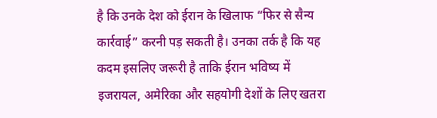है कि उनके देश को ईरान के खिलाफ “फिर से सैन्य कार्रवाई” करनी पड़ सकती है। उनका तर्क है कि यह कदम इसलिए जरूरी है ताकि ईरान भविष्य में इजरायल, अमेरिका और सहयोगी देशों के लिए खतरा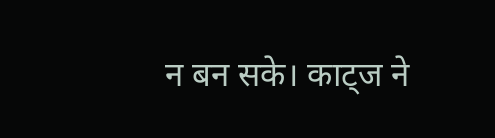न बन सके। काट्ज ने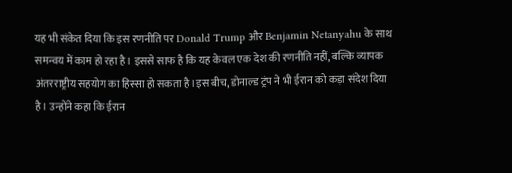यह भी संकेत दिया कि इस रणनीति पर Donald Trump और Benjamin Netanyahu के साथ समन्वय में काम हो रहा है। इससे साफ है कि यह केवल एक देश की रणनीति नहीं, बल्कि व्यापक अंतरराष्ट्रीय सहयोग का हिस्सा हो सकता है।इस बीच, डोनाल्ड ट्रंप ने भी ईरान को कड़ा संदेश दिया है। उन्होंने कहा कि ईरान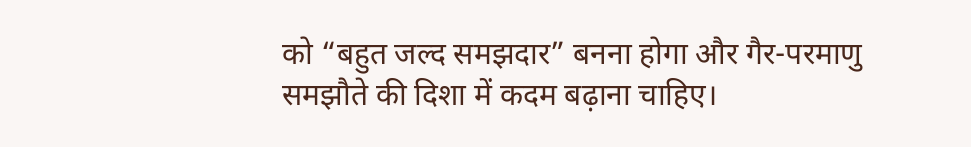को “बहुत जल्द समझदार” बनना होगा और गैर-परमाणु समझौते की दिशा में कदम बढ़ाना चाहिए।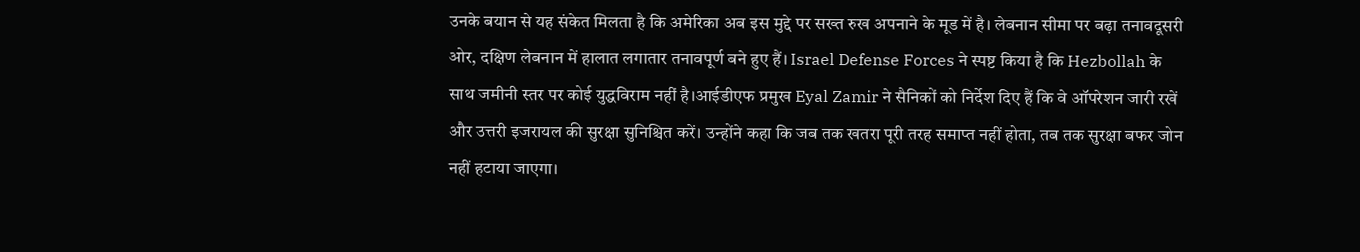उनके बयान से यह संकेत मिलता है कि अमेरिका अब इस मुद्दे पर सख्त रुख अपनाने के मूड में है। लेबनान सीमा पर बढ़ा तनावदूसरी ओर, दक्षिण लेबनान में हालात लगातार तनावपूर्ण बने हुए हैं। Israel Defense Forces ने स्पष्ट किया है कि Hezbollah के साथ जमीनी स्तर पर कोई युद्धविराम नहीं है।आईडीएफ प्रमुख Eyal Zamir ने सैनिकों को निर्देश दिए हैं कि वे ऑपरेशन जारी रखें और उत्तरी इजरायल की सुरक्षा सुनिश्चित करें। उन्होंने कहा कि जब तक खतरा पूरी तरह समाप्त नहीं होता, तब तक सुरक्षा बफर जोन नहीं हटाया जाएगा।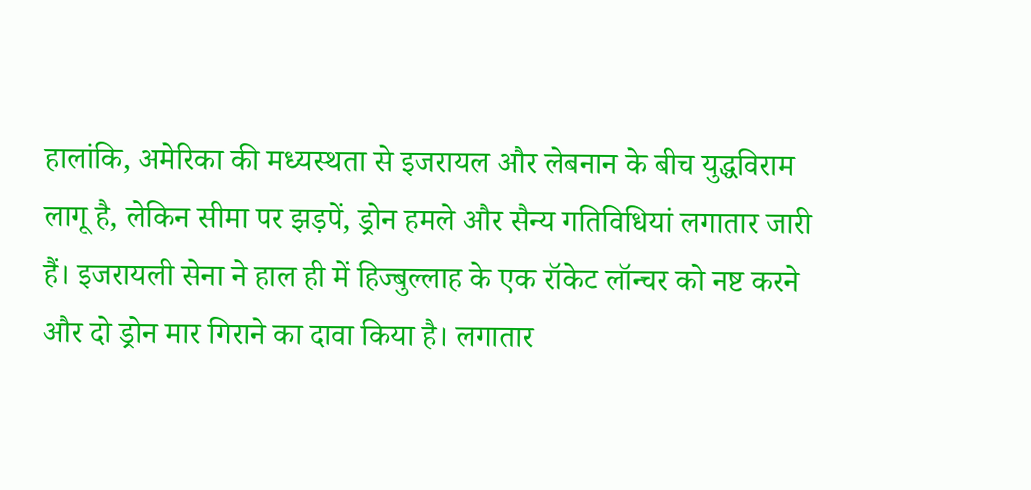हालांकि, अमेरिका की मध्यस्थता से इजरायल और लेबनान के बीच युद्धविराम लागू है, लेकिन सीमा पर झड़पें, ड्रोन हमले और सैन्य गतिविधियां लगातार जारी हैं। इजरायली सेना ने हाल ही में हिज्बुल्लाह के एक रॉकेट लॉन्चर को नष्ट करने और दो ड्रोन मार गिराने का दावा किया है। लगातार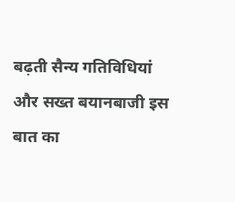बढ़ती सैन्य गतिविधियां और सख्त बयानबाजी इस बात का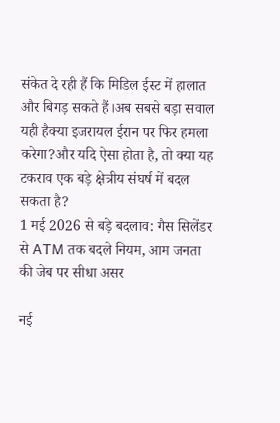संकेत दे रही हैं कि मिडिल ईस्ट में हालात और बिगड़ सकते हैं।अब सबसे बड़ा सवाल यही हैक्या इजरायल ईरान पर फिर हमला करेगा?और यदि ऐसा होता है, तो क्या यह टकराव एक बड़े क्षेत्रीय संघर्ष में बदल सकता है?
1 मई 2026 से बड़े बदलाव: गैस सिलेंडर से ATM तक बदले नियम, आम जनता की जेब पर सीधा असर

नई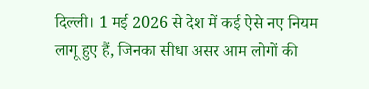दिल्ली। 1 मई 2026 से देश में कई ऐसे नए नियम लागू हुए हैं, जिनका सीधा असर आम लोगों की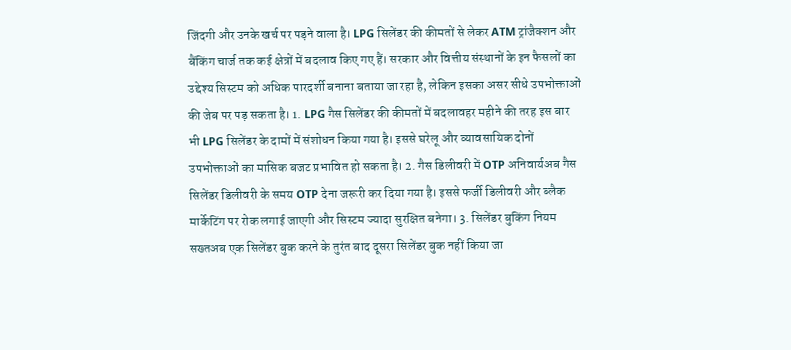जिंदगी और उनके खर्च पर पड़ने वाला है। LPG सिलेंडर की कीमतों से लेकर ATM ट्रांजैक्शन और बैंकिंग चार्ज तक कई क्षेत्रों में बदलाव किए गए हैं। सरकार और वित्तीय संस्थानों के इन फैसलों का उद्देश्य सिस्टम को अधिक पारदर्शी बनाना बताया जा रहा है, लेकिन इसका असर सीधे उपभोक्ताओं की जेब पर पड़ सकता है। 1. LPG गैस सिलेंडर की कीमतों में बदलावहर महीने की तरह इस बार भी LPG सिलेंडर के दामों में संशोधन किया गया है। इससे घरेलू और व्यावसायिक दोनों उपभोक्ताओं का मासिक बजट प्रभावित हो सकता है। 2. गैस डिलीवरी में OTP अनिवार्यअब गैस सिलेंडर डिलीवरी के समय OTP देना जरूरी कर दिया गया है। इससे फर्जी डिलीवरी और ब्लैक मार्केटिंग पर रोक लगाई जाएगी और सिस्टम ज्यादा सुरक्षित बनेगा। 3. सिलेंडर बुकिंग नियम सख्तअब एक सिलेंडर बुक करने के तुरंत बाद दूसरा सिलेंडर बुक नहीं किया जा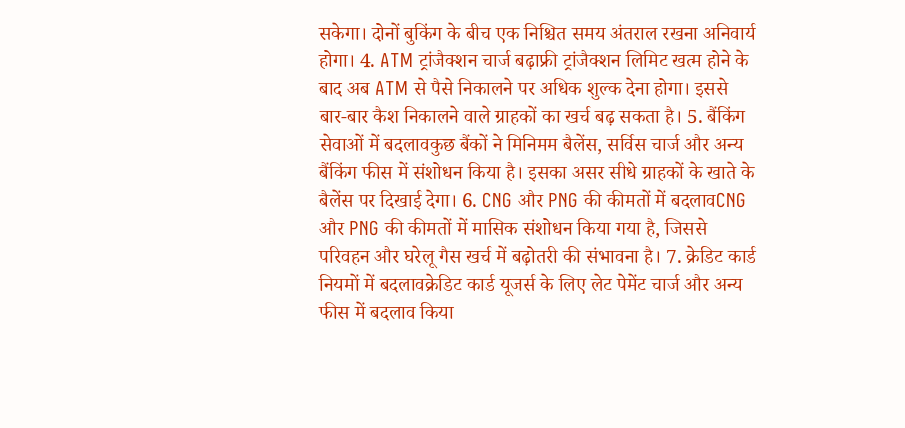सकेगा। दोनों बुकिंग के बीच एक निश्चित समय अंतराल रखना अनिवार्य होगा। 4. ATM ट्रांजैक्शन चार्ज बढ़ाफ्री ट्रांजैक्शन लिमिट खत्म होने के बाद अब ATM से पैसे निकालने पर अधिक शुल्क देना होगा। इससे बार-बार कैश निकालने वाले ग्राहकों का खर्च बढ़ सकता है। 5. बैंकिंग सेवाओं में बदलावकुछ बैंकों ने मिनिमम बैलेंस, सर्विस चार्ज और अन्य बैंकिंग फीस में संशोधन किया है। इसका असर सीधे ग्राहकों के खाते के बैलेंस पर दिखाई देगा। 6. CNG और PNG की कीमतों में बदलावCNG और PNG की कीमतों में मासिक संशोधन किया गया है, जिससे परिवहन और घरेलू गैस खर्च में बढ़ोतरी की संभावना है। 7. क्रेडिट कार्ड नियमों में बदलावक्रेडिट कार्ड यूजर्स के लिए लेट पेमेंट चार्ज और अन्य फीस में बदलाव किया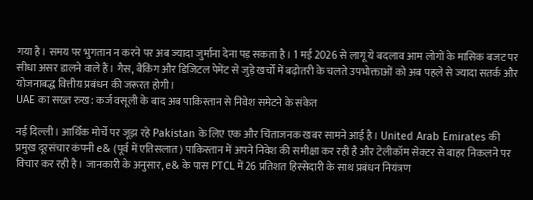गया है। समय पर भुगतान न करने पर अब ज्यादा जुर्माना देना पड़ सकता है। 1 मई 2026 से लागू ये बदलाव आम लोगों के मासिक बजट पर सीधा असर डालने वाले हैं। गैस, बैंकिंग और डिजिटल पेमेंट से जुड़े खर्चों में बढ़ोतरी के चलते उपभोक्ताओं को अब पहले से ज्यादा सतर्क और योजनाबद्ध वित्तीय प्रबंधन की जरूरत होगी।
UAE का सख्त रुख: कर्ज वसूली के बाद अब पाकिस्तान से निवेश समेटने के संकेत

नई दिल्ली। आर्थिक मोर्चे पर जूझ रहे Pakistan के लिए एक और चिंताजनक खबर सामने आई है। United Arab Emirates की प्रमुख दूरसंचार कंपनी e& (पूर्व में एतिसलात) पाकिस्तान में अपने निवेश की समीक्षा कर रही है और टेलीकॉम सेक्टर से बाहर निकलने पर विचार कर रही है। जानकारी के अनुसार, e& के पास PTCL में 26 प्रतिशत हिस्सेदारी के साथ प्रबंधन नियंत्रण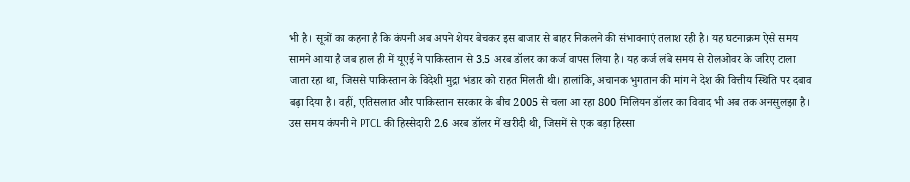भी है। सूत्रों का कहना है कि कंपनी अब अपने शेयर बेचकर इस बाजार से बाहर निकलने की संभावनाएं तलाश रही है। यह घटनाक्रम ऐसे समय सामने आया है जब हाल ही में यूएई ने पाकिस्तान से 3.5 अरब डॉलर का कर्ज वापस लिया है। यह कर्ज लंबे समय से रोलओवर के जरिए टाला जाता रहा था, जिससे पाकिस्तान के विदेशी मुद्रा भंडार को राहत मिलती थी। हालांकि, अचानक भुगतान की मांग ने देश की वित्तीय स्थिति पर दबाव बढ़ा दिया है। वहीं, एतिसलात और पाकिस्तान सरकार के बीच 2005 से चला आ रहा 800 मिलियन डॉलर का विवाद भी अब तक अनसुलझा है। उस समय कंपनी ने PTCL की हिस्सेदारी 2.6 अरब डॉलर में खरीदी थी, जिसमें से एक बड़ा हिस्सा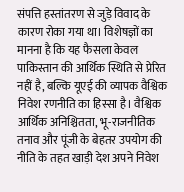संपत्ति हस्तांतरण से जुड़े विवाद के कारण रोका गया था। विशेषज्ञों का मानना है कि यह फैसला केवल पाकिस्तान की आर्थिक स्थिति से प्रेरित नहीं है, बल्कि यूएई की व्यापक वैश्विक निवेश रणनीति का हिस्सा है। वैश्विक आर्थिक अनिश्चितता, भू-राजनीतिक तनाव और पूंजी के बेहतर उपयोग की नीति के तहत खाड़ी देश अपने निवेश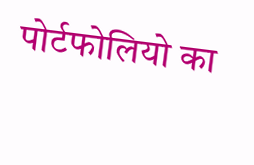पोर्टफोलियो का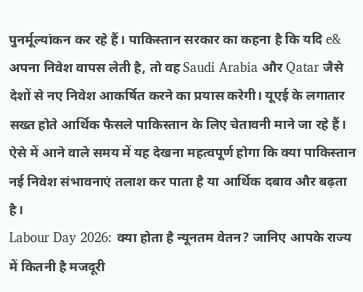पुनर्मूल्यांकन कर रहे हैं। पाकिस्तान सरकार का कहना है कि यदि e& अपना निवेश वापस लेती है, तो वह Saudi Arabia और Qatar जैसे देशों से नए निवेश आकर्षित करने का प्रयास करेगी। यूएई के लगातार सख्त होते आर्थिक फैसले पाकिस्तान के लिए चेतावनी माने जा रहे हैं। ऐसे में आने वाले समय में यह देखना महत्वपूर्ण होगा कि क्या पाकिस्तान नई निवेश संभावनाएं तलाश कर पाता है या आर्थिक दबाव और बढ़ता है।
Labour Day 2026: क्या होता है न्यूनतम वेतन? जानिए आपके राज्य में कितनी है मजदूरी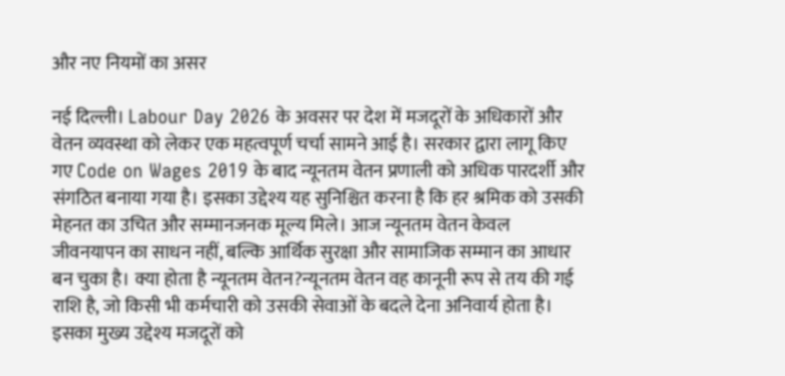और नए नियमों का असर

नई दिल्ली। Labour Day 2026 के अवसर पर देश में मजदूरों के अधिकारों और वेतन व्यवस्था को लेकर एक महत्वपूर्ण चर्चा सामने आई है। सरकार द्वारा लागू किए गए Code on Wages 2019 के बाद न्यूनतम वेतन प्रणाली को अधिक पारदर्शी और संगठित बनाया गया है। इसका उद्देश्य यह सुनिश्चित करना है कि हर श्रमिक को उसकी मेहनत का उचित और सम्मानजनक मूल्य मिले। आज न्यूनतम वेतन केवल जीवनयापन का साधन नहीं, बल्कि आर्थिक सुरक्षा और सामाजिक सम्मान का आधार बन चुका है। क्या होता है न्यूनतम वेतन?न्यूनतम वेतन वह कानूनी रूप से तय की गई राशि है, जो किसी भी कर्मचारी को उसकी सेवाओं के बदले देना अनिवार्य होता है। इसका मुख्य उद्देश्य मजदूरों को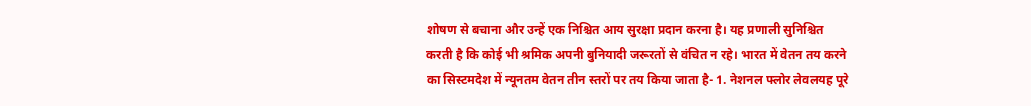शोषण से बचाना और उन्हें एक निश्चित आय सुरक्षा प्रदान करना है। यह प्रणाली सुनिश्चित करती है कि कोई भी श्रमिक अपनी बुनियादी जरूरतों से वंचित न रहे। भारत में वेतन तय करने का सिस्टमदेश में न्यूनतम वेतन तीन स्तरों पर तय किया जाता है- 1. नेशनल फ्लोर लेवलयह पूरे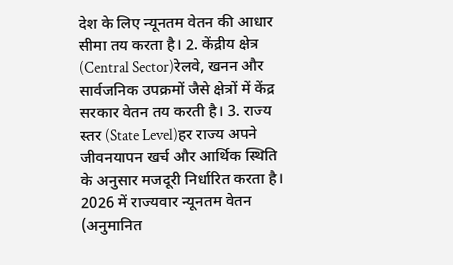देश के लिए न्यूनतम वेतन की आधार सीमा तय करता है। 2. केंद्रीय क्षेत्र (Central Sector)रेलवे, खनन और सार्वजनिक उपक्रमों जैसे क्षेत्रों में केंद्र सरकार वेतन तय करती है। 3. राज्य स्तर (State Level)हर राज्य अपने जीवनयापन खर्च और आर्थिक स्थिति के अनुसार मजदूरी निर्धारित करता है। 2026 में राज्यवार न्यूनतम वेतन (अनुमानित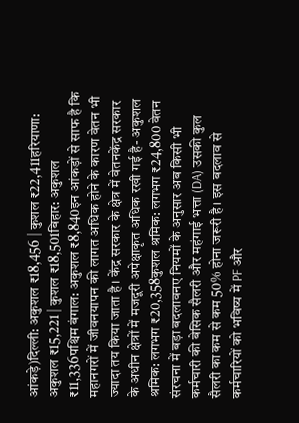आंकड़े)दिल्ली: अकुशल ₹18,456 | कुशल ₹22,411हरियाणा: अकुशल ₹15,221 | कुशल ₹18,501बिहार: अकुशल ₹11,336पश्चिम बंगाल: अकुशल ₹8,840इन आंकड़ों से साफ है कि महानगरों में जीवनयापन की लागत अधिक होने के कारण वेतन भी ज्यादा तय किया जाता है। केंद्र सरकार के क्षेत्र में वेतनकेंद्र सरकार के अधीन क्षेत्रों में मजदूरी अपेक्षाकृत अधिक रखी गई है- अकुशल श्रमिक: लगभग ₹20,358कुशल श्रमिक: लगभग ₹24,800 वेतन संरचना में बड़ा बदलावनए नियमों के अनुसार अब किसी भी कर्मचारी की बेसिक सैलरी और महंगाई भत्ता (DA) उसकी कुल सैलरी का कम से कम 50% होना जरूरी है। इस बदलाव से कर्मचारियों को भविष्य में PF और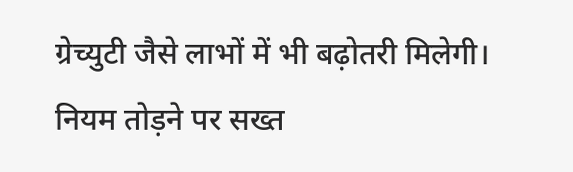ग्रेच्युटी जैसे लाभों में भी बढ़ोतरी मिलेगी। नियम तोड़ने पर सख्त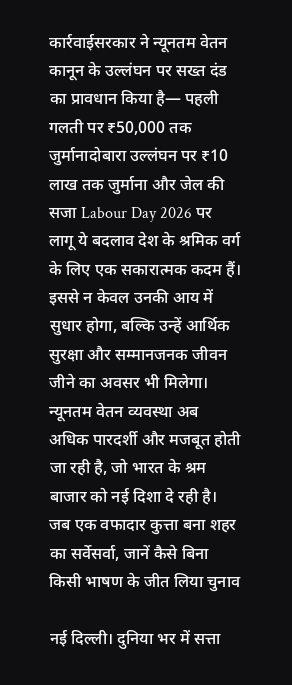कार्रवाईसरकार ने न्यूनतम वेतन कानून के उल्लंघन पर सख्त दंड का प्रावधान किया है— पहली गलती पर ₹50,000 तक जुर्मानादोबारा उल्लंघन पर ₹10 लाख तक जुर्माना और जेल की सजा Labour Day 2026 पर लागू ये बदलाव देश के श्रमिक वर्ग के लिए एक सकारात्मक कदम हैं। इससे न केवल उनकी आय में सुधार होगा, बल्कि उन्हें आर्थिक सुरक्षा और सम्मानजनक जीवन जीने का अवसर भी मिलेगा। न्यूनतम वेतन व्यवस्था अब अधिक पारदर्शी और मजबूत होती जा रही है, जो भारत के श्रम बाजार को नई दिशा दे रही है।
जब एक वफादार कुत्ता बना शहर का सर्वेसर्वा, जानें कैसे बिना किसी भाषण के जीत लिया चुनाव

नई दिल्ली। दुनिया भर में सत्ता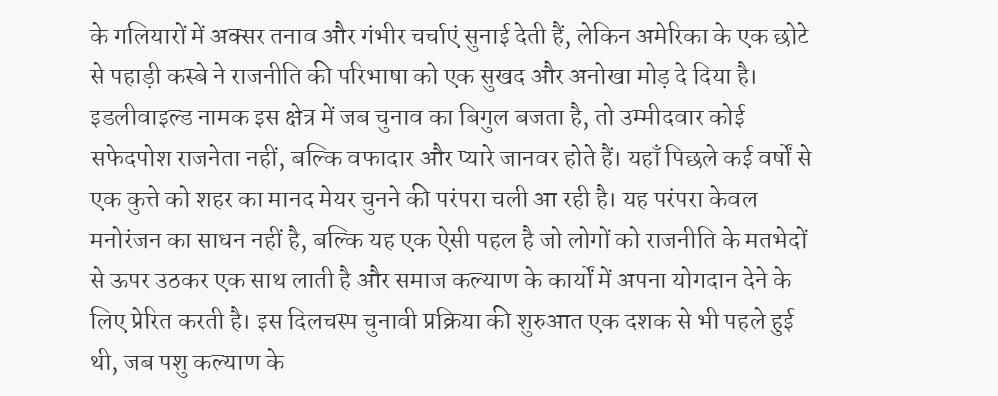के गलियारों में अक्सर तनाव और गंभीर चर्चाएं सुनाई देती हैं, लेकिन अमेरिका के एक छोटे से पहाड़ी कस्बे ने राजनीति की परिभाषा को एक सुखद और अनोखा मोड़ दे दिया है। इडलीवाइल्ड नामक इस क्षेत्र में जब चुनाव का बिगुल बजता है, तो उम्मीदवार कोई सफेदपोश राजनेता नहीं, बल्कि वफादार और प्यारे जानवर होते हैं। यहाँ पिछले कई वर्षों से एक कुत्ते को शहर का मानद मेयर चुनने की परंपरा चली आ रही है। यह परंपरा केवल मनोरंजन का साधन नहीं है, बल्कि यह एक ऐसी पहल है जो लोगों को राजनीति के मतभेदों से ऊपर उठकर एक साथ लाती है और समाज कल्याण के कार्यों में अपना योगदान देने के लिए प्रेरित करती है। इस दिलचस्प चुनावी प्रक्रिया की शुरुआत एक दशक से भी पहले हुई थी, जब पशु कल्याण के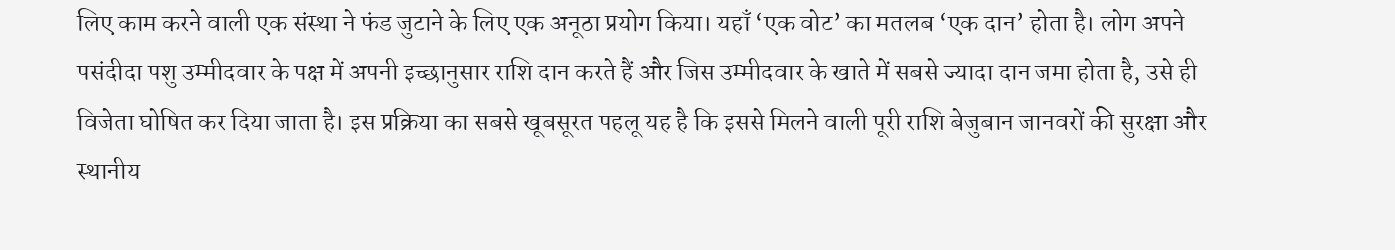लिए काम करने वाली एक संस्था ने फंड जुटाने के लिए एक अनूठा प्रयोग किया। यहाँ ‘एक वोट’ का मतलब ‘एक दान’ होता है। लोग अपने पसंदीदा पशु उम्मीदवार के पक्ष में अपनी इच्छानुसार राशि दान करते हैं और जिस उम्मीदवार के खाते में सबसे ज्यादा दान जमा होता है, उसे ही विजेता घोषित कर दिया जाता है। इस प्रक्रिया का सबसे खूबसूरत पहलू यह है कि इससे मिलने वाली पूरी राशि बेजुबान जानवरों की सुरक्षा और स्थानीय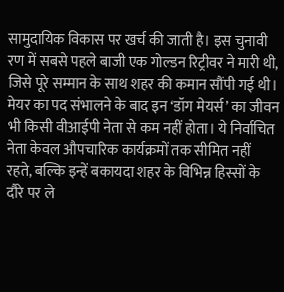सामुदायिक विकास पर खर्च की जाती है। इस चुनावी रण में सबसे पहले बाजी एक गोल्डन रिट्रीवर ने मारी थी, जिसे पूरे सम्मान के साथ शहर की कमान सौंपी गई थी। मेयर का पद संभालने के बाद इन ‘डॉग मेयर्स’ का जीवन भी किसी वीआईपी नेता से कम नहीं होता। ये निर्वाचित नेता केवल औपचारिक कार्यक्रमों तक सीमित नहीं रहते, बल्कि इन्हें बकायदा शहर के विभिन्न हिस्सों के दौरे पर ले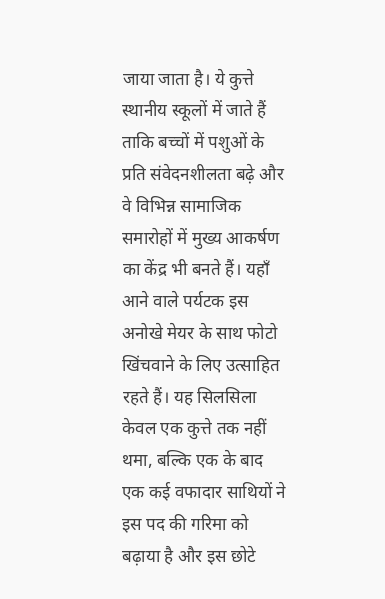जाया जाता है। ये कुत्ते स्थानीय स्कूलों में जाते हैं ताकि बच्चों में पशुओं के प्रति संवेदनशीलता बढ़े और वे विभिन्न सामाजिक समारोहों में मुख्य आकर्षण का केंद्र भी बनते हैं। यहाँ आने वाले पर्यटक इस अनोखे मेयर के साथ फोटो खिंचवाने के लिए उत्साहित रहते हैं। यह सिलसिला केवल एक कुत्ते तक नहीं थमा, बल्कि एक के बाद एक कई वफादार साथियों ने इस पद की गरिमा को बढ़ाया है और इस छोटे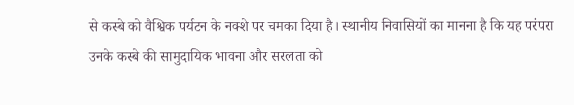से कस्बे को वैश्विक पर्यटन के नक्शे पर चमका दिया है। स्थानीय निवासियों का मानना है कि यह परंपरा उनके कस्बे की सामुदायिक भावना और सरलता को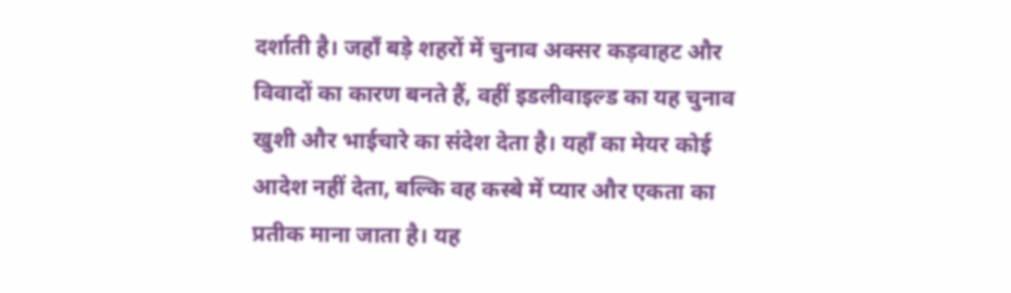दर्शाती है। जहाँ बड़े शहरों में चुनाव अक्सर कड़वाहट और विवादों का कारण बनते हैं, वहीं इडलीवाइल्ड का यह चुनाव खुशी और भाईचारे का संदेश देता है। यहाँ का मेयर कोई आदेश नहीं देता, बल्कि वह कस्बे में प्यार और एकता का प्रतीक माना जाता है। यह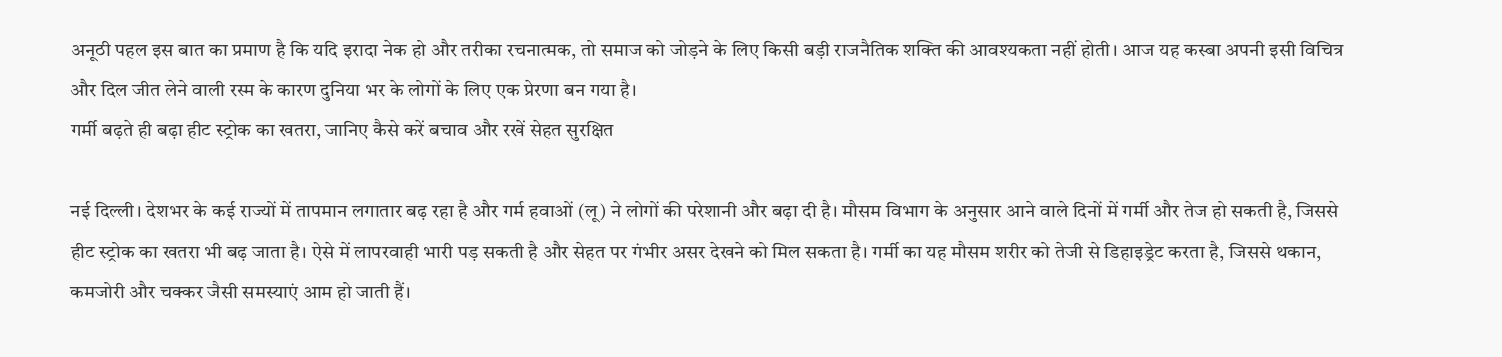अनूठी पहल इस बात का प्रमाण है कि यदि इरादा नेक हो और तरीका रचनात्मक, तो समाज को जोड़ने के लिए किसी बड़ी राजनैतिक शक्ति की आवश्यकता नहीं होती। आज यह कस्बा अपनी इसी विचित्र और दिल जीत लेने वाली रस्म के कारण दुनिया भर के लोगों के लिए एक प्रेरणा बन गया है।
गर्मी बढ़ते ही बढ़ा हीट स्ट्रोक का खतरा, जानिए कैसे करें बचाव और रखें सेहत सुरक्षित

नई दिल्ली। देशभर के कई राज्यों में तापमान लगातार बढ़ रहा है और गर्म हवाओं (लू) ने लोगों की परेशानी और बढ़ा दी है। मौसम विभाग के अनुसार आने वाले दिनों में गर्मी और तेज हो सकती है, जिससे हीट स्ट्रोक का खतरा भी बढ़ जाता है। ऐसे में लापरवाही भारी पड़ सकती है और सेहत पर गंभीर असर देखने को मिल सकता है। गर्मी का यह मौसम शरीर को तेजी से डिहाइड्रेट करता है, जिससे थकान, कमजोरी और चक्कर जैसी समस्याएं आम हो जाती हैं।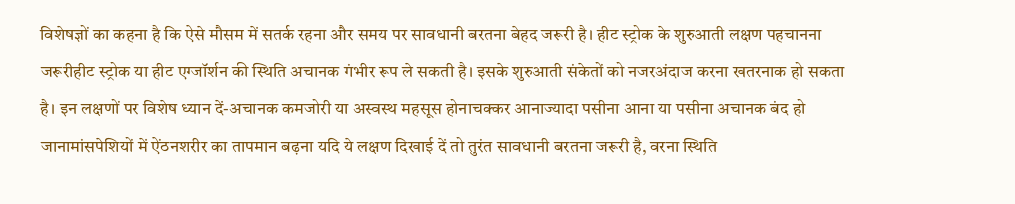विशेषज्ञों का कहना है कि ऐसे मौसम में सतर्क रहना और समय पर सावधानी बरतना बेहद जरूरी है। हीट स्ट्रोक के शुरुआती लक्षण पहचानना जरूरीहीट स्ट्रोक या हीट एग्जॉर्शन की स्थिति अचानक गंभीर रूप ले सकती है। इसके शुरुआती संकेतों को नजरअंदाज करना खतरनाक हो सकता है। इन लक्षणों पर विशेष ध्यान दें-अचानक कमजोरी या अस्वस्थ महसूस होनाचक्कर आनाज्यादा पसीना आना या पसीना अचानक बंद हो जानामांसपेशियों में ऐंठनशरीर का तापमान बढ़ना यदि ये लक्षण दिखाई दें तो तुरंत सावधानी बरतना जरूरी है, वरना स्थिति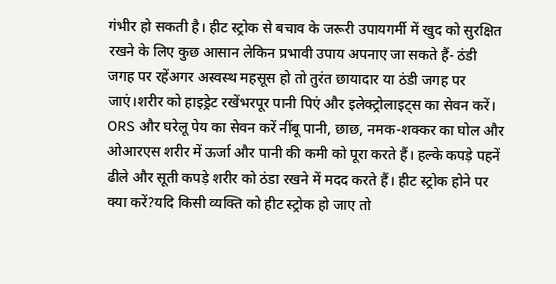गंभीर हो सकती है। हीट स्ट्रोक से बचाव के जरूरी उपायगर्मी में खुद को सुरक्षित रखने के लिए कुछ आसान लेकिन प्रभावी उपाय अपनाए जा सकते हैं- ठंडी जगह पर रहेंअगर अस्वस्थ महसूस हो तो तुरंत छायादार या ठंडी जगह पर जाएं।शरीर को हाइड्रेट रखेंभरपूर पानी पिएं और इलेक्ट्रोलाइट्स का सेवन करें। ORS और घरेलू पेय का सेवन करें नींबू पानी, छाछ, नमक-शक्कर का घोल और ओआरएस शरीर में ऊर्जा और पानी की कमी को पूरा करते हैं। हल्के कपड़े पहनें ढीले और सूती कपड़े शरीर को ठंडा रखने में मदद करते हैं। हीट स्ट्रोक होने पर क्या करें?यदि किसी व्यक्ति को हीट स्ट्रोक हो जाए तो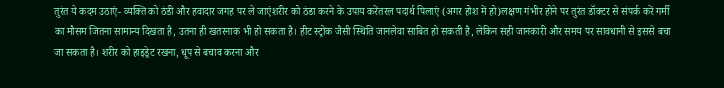तुरंत ये कदम उठाएं- व्यक्ति को ठंडी और हवादार जगह पर ले जाएंशरीर को ठंडा करने के उपाय करेंतरल पदार्थ पिलाएं (अगर होश में हो)लक्षण गंभीर होने पर तुरंत डॉक्टर से संपर्क करें गर्मी का मौसम जितना सामान्य दिखता है, उतना ही खतरनाक भी हो सकता है। हीट स्ट्रोक जैसी स्थिति जानलेवा साबित हो सकती है, लेकिन सही जानकारी और समय पर सावधानी से इससे बचा जा सकता है। शरीर को हाइड्रेट रखना, धूप से बचाव करना और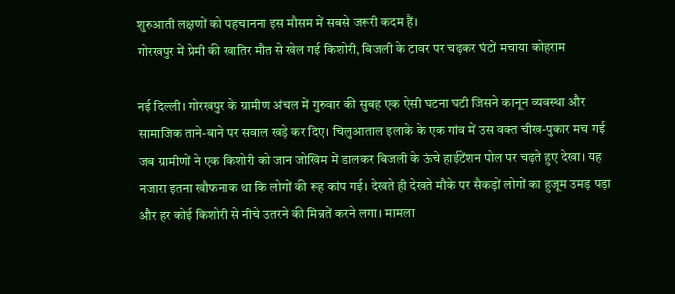शुरुआती लक्षणों को पहचानना इस मौसम में सबसे जरूरी कदम हैं।
गोरखपुर में प्रेमी की खातिर मौत से खेल गई किशोरी, बिजली के टावर पर चढ़कर घंटों मचाया कोहराम

नई दिल्ली। गोरखपुर के ग्रामीण अंचल में गुरुवार की सुबह एक ऐसी घटना घटी जिसने कानून व्यवस्था और सामाजिक ताने-बाने पर सवाल खड़े कर दिए। चिलुआताल इलाके के एक गांव में उस वक्त चीख-पुकार मच गई जब ग्रामीणों ने एक किशोरी को जान जोखिम में डालकर बिजली के ऊंचे हाईटेंशन पोल पर चढ़ते हुए देखा। यह नजारा इतना खौफनाक था कि लोगों की रूह कांप गई। देखते ही देखते मौके पर सैकड़ों लोगों का हुजूम उमड़ पड़ा और हर कोई किशोरी से नीचे उतरने की मिन्नतें करने लगा। मामला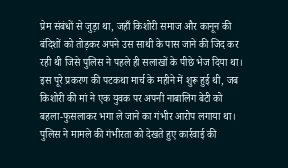प्रेम संबंधों से जुड़ा था, जहाँ किशोरी समाज और कानून की बंदिशों को तोड़कर अपने उस साथी के पास जाने की जिद कर रही थी जिसे पुलिस ने पहले ही सलाखों के पीछे भेज दिया था। इस पूरे प्रकरण की पटकथा मार्च के महीने में शुरू हुई थी, जब किशोरी की मां ने एक युवक पर अपनी नाबालिग बेटी को बहला-फुसलाकर भगा ले जाने का गंभीर आरोप लगाया था। पुलिस ने मामले की गंभीरता को देखते हुए कार्रवाई की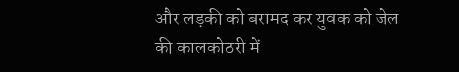और लड़की को बरामद कर युवक को जेल की कालकोठरी में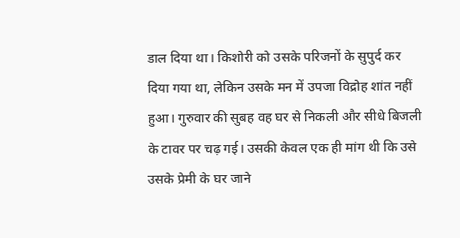डाल दिया था। किशोरी को उसके परिजनों के सुपुर्द कर दिया गया था, लेकिन उसके मन में उपजा विद्रोह शांत नहीं हुआ। गुरुवार की सुबह वह घर से निकली और सीधे बिजली के टावर पर चढ़ गई। उसकी केवल एक ही मांग थी कि उसे उसके प्रेमी के घर जाने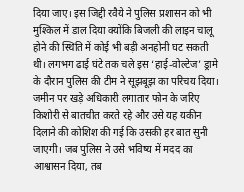दिया जाए। इस जिद्दी रवैये ने पुलिस प्रशासन को भी मुश्किल में डाल दिया क्योंकि बिजली की लाइन चालू होने की स्थिति में कोई भी बड़ी अनहोनी घट सकती थी। लगभग ढाई घंटे तक चले इस ‘हाई-वोल्टेज’ ड्रामे के दौरान पुलिस की टीम ने सूझबूझ का परिचय दिया। जमीन पर खड़े अधिकारी लगातार फोन के जरिए किशोरी से बातचीत करते रहे और उसे यह यकीन दिलाने की कोशिश की गई कि उसकी हर बात सुनी जाएगी। जब पुलिस ने उसे भविष्य में मदद का आश्वासन दिया, तब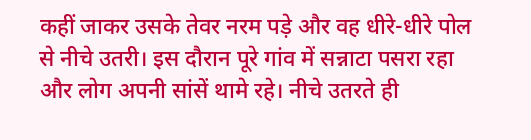कहीं जाकर उसके तेवर नरम पड़े और वह धीरे-धीरे पोल से नीचे उतरी। इस दौरान पूरे गांव में सन्नाटा पसरा रहा और लोग अपनी सांसें थामे रहे। नीचे उतरते ही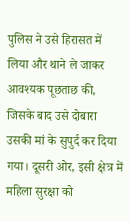पुलिस ने उसे हिरासत में लिया और थाने ले जाकर आवश्यक पूछताछ की, जिसके बाद उसे दोबारा उसकी मां के सुपुर्द कर दिया गया। दूसरी ओर, इसी क्षेत्र में महिला सुरक्षा को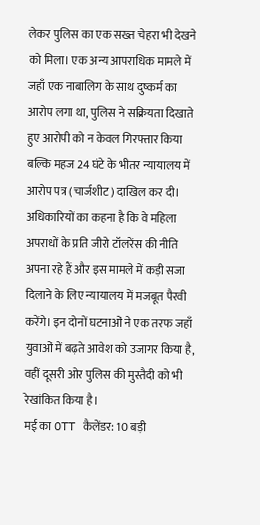लेकर पुलिस का एक सख्त चेहरा भी देखने को मिला। एक अन्य आपराधिक मामले में जहाँ एक नाबालिग के साथ दुष्कर्म का आरोप लगा था, पुलिस ने सक्रियता दिखाते हुए आरोपी को न केवल गिरफ्तार किया बल्कि महज 24 घंटे के भीतर न्यायालय में आरोप पत्र (चार्जशीट) दाखिल कर दी। अधिकारियों का कहना है कि वे महिला अपराधों के प्रति जीरो टॉलरेंस की नीति अपना रहे हैं और इस मामले में कड़ी सजा दिलाने के लिए न्यायालय में मजबूत पैरवी करेंगे। इन दोनों घटनाओं ने एक तरफ जहाँ युवाओं में बढ़ते आवेश को उजागर किया है, वहीं दूसरी ओर पुलिस की मुस्तैदी को भी रेखांकित किया है।
मई का OTT कैलेंडर: 10 बड़ी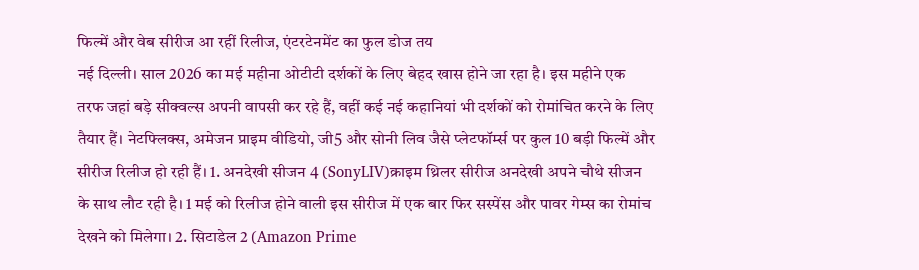फिल्में और वेब सीरीज आ रहीं रिलीज, एंटरटेनमेंट का फुल डोज तय
नई दिल्ली। साल 2026 का मई महीना ओटीटी दर्शकों के लिए बेहद खास होने जा रहा है। इस महीने एक तरफ जहां बड़े सीक्वल्स अपनी वापसी कर रहे हैं, वहीं कई नई कहानियां भी दर्शकों को रोमांचित करने के लिए तैयार हैं। नेटफ्लिक्स, अमेजन प्राइम वीडियो, जी5 और सोनी लिव जैसे प्लेटफॉर्म्स पर कुल 10 बड़ी फिल्में और सीरीज रिलीज हो रही हैं। 1. अनदेखी सीजन 4 (SonyLIV)क्राइम थ्रिलर सीरीज अनदेखी अपने चौथे सीजन के साथ लौट रही है। 1 मई को रिलीज होने वाली इस सीरीज में एक बार फिर सस्पेंस और पावर गेम्स का रोमांच देखने को मिलेगा। 2. सिटाडेल 2 (Amazon Prime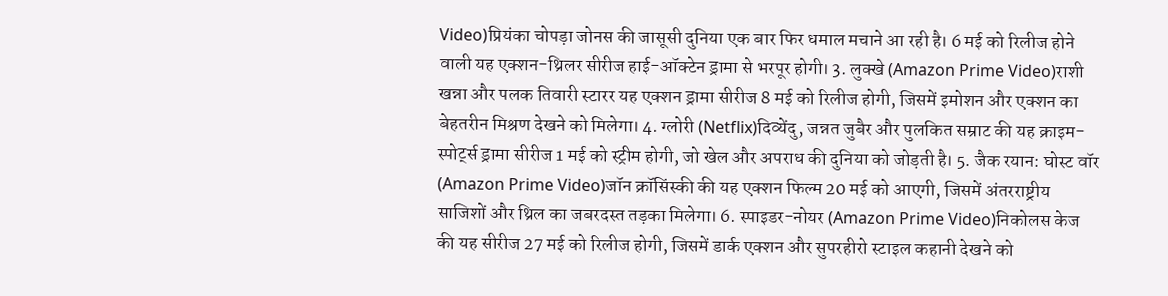Video)प्रियंका चोपड़ा जोनस की जासूसी दुनिया एक बार फिर धमाल मचाने आ रही है। 6 मई को रिलीज होने वाली यह एक्शन-थ्रिलर सीरीज हाई-ऑक्टेन ड्रामा से भरपूर होगी। 3. लुक्खे (Amazon Prime Video)राशी खन्ना और पलक तिवारी स्टारर यह एक्शन ड्रामा सीरीज 8 मई को रिलीज होगी, जिसमें इमोशन और एक्शन का बेहतरीन मिश्रण देखने को मिलेगा। 4. ग्लोरी (Netflix)दिव्येंदु, जन्नत जुबैर और पुलकित सम्राट की यह क्राइम-स्पोर्ट्स ड्रामा सीरीज 1 मई को स्ट्रीम होगी, जो खेल और अपराध की दुनिया को जोड़ती है। 5. जैक रयान: घोस्ट वॉर (Amazon Prime Video)जॉन क्रॉसिंस्की की यह एक्शन फिल्म 20 मई को आएगी, जिसमें अंतरराष्ट्रीय साजिशों और थ्रिल का जबरदस्त तड़का मिलेगा। 6. स्पाइडर-नोयर (Amazon Prime Video)निकोलस केज की यह सीरीज 27 मई को रिलीज होगी, जिसमें डार्क एक्शन और सुपरहीरो स्टाइल कहानी देखने को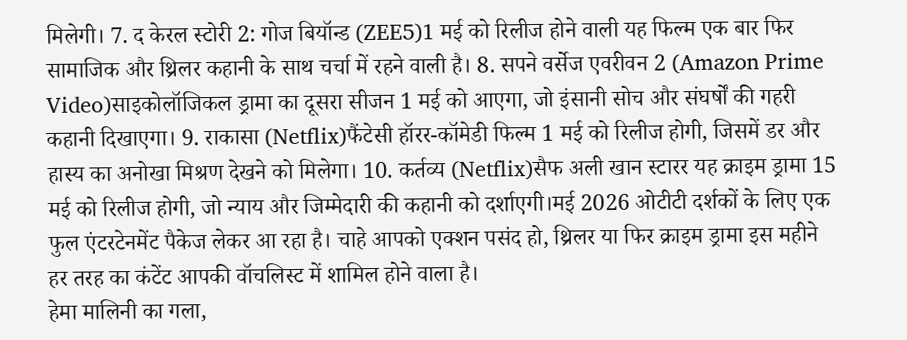मिलेगी। 7. द केरल स्टोरी 2: गोज बियॉन्ड (ZEE5)1 मई को रिलीज होने वाली यह फिल्म एक बार फिर सामाजिक और थ्रिलर कहानी के साथ चर्चा में रहने वाली है। 8. सपने वर्सेज एवरीवन 2 (Amazon Prime Video)साइकोलॉजिकल ड्रामा का दूसरा सीजन 1 मई को आएगा, जो इंसानी सोच और संघर्षों की गहरी कहानी दिखाएगा। 9. राकासा (Netflix)फैंटेसी हॉरर-कॉमेडी फिल्म 1 मई को रिलीज होगी, जिसमें डर और हास्य का अनोखा मिश्रण देखने को मिलेगा। 10. कर्तव्य (Netflix)सैफ अली खान स्टारर यह क्राइम ड्रामा 15 मई को रिलीज होगी, जो न्याय और जिम्मेदारी की कहानी को दर्शाएगी।मई 2026 ओटीटी दर्शकों के लिए एक फुल एंटरटेनमेंट पैकेज लेकर आ रहा है। चाहे आपको एक्शन पसंद हो, थ्रिलर या फिर क्राइम ड्रामा इस महीने हर तरह का कंटेंट आपकी वॉचलिस्ट में शामिल होने वाला है।
हेमा मालिनी का गला,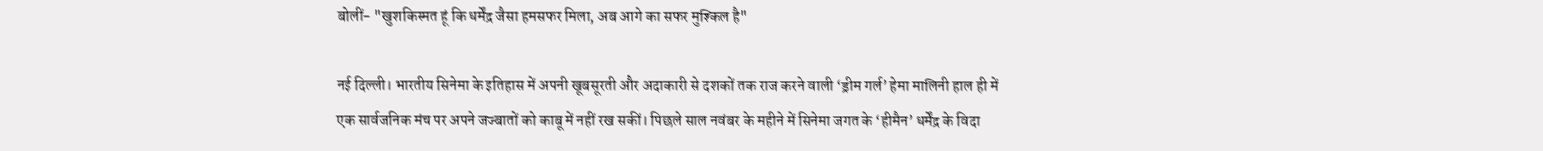बोलीं- "खुशकिस्मत हूं कि धर्मेंद्र जैसा हमसफर मिला, अब आगे का सफर मुश्किल है"

नई दिल्ली। भारतीय सिनेमा के इतिहास में अपनी खूबसूरती और अदाकारी से दशकों तक राज करने वाली ‘ड्रीम गर्ल’ हेमा मालिनी हाल ही में एक सार्वजनिक मंच पर अपने जज्बातों को काबू में नहीं रख सकीं। पिछले साल नवंबर के महीने में सिनेमा जगत के ‘हीमैन’ धर्मेंद्र के विदा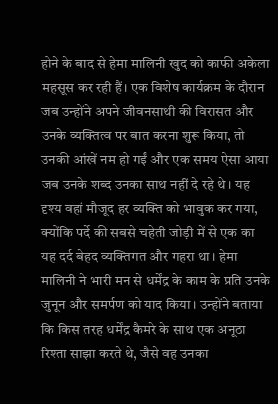होने के बाद से हेमा मालिनी खुद को काफी अकेला महसूस कर रही हैं। एक विशेष कार्यक्रम के दौरान जब उन्होंने अपने जीवनसाथी की विरासत और उनके व्यक्तित्व पर बात करना शुरू किया, तो उनकी आंखें नम हो गईं और एक समय ऐसा आया जब उनके शब्द उनका साथ नहीं दे रहे थे। यह दृश्य वहां मौजूद हर व्यक्ति को भावुक कर गया, क्योंकि पर्दे की सबसे चहेती जोड़ी में से एक का यह दर्द बेहद व्यक्तिगत और गहरा था। हेमा मालिनी ने भारी मन से धर्मेंद्र के काम के प्रति उनके जुनून और समर्पण को याद किया। उन्होंने बताया कि किस तरह धर्मेंद्र कैमरे के साथ एक अनूठा रिश्ता साझा करते थे, जैसे वह उनका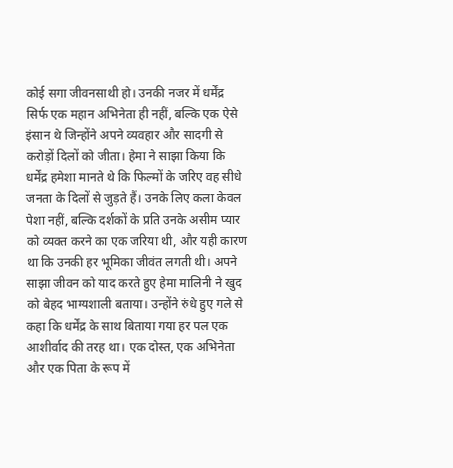कोई सगा जीवनसाथी हो। उनकी नजर में धर्मेंद्र सिर्फ एक महान अभिनेता ही नहीं, बल्कि एक ऐसे इंसान थे जिन्होंने अपने व्यवहार और सादगी से करोड़ों दिलों को जीता। हेमा ने साझा किया कि धर्मेंद्र हमेशा मानते थे कि फिल्मों के जरिए वह सीधे जनता के दिलों से जुड़ते हैं। उनके लिए कला केवल पेशा नहीं, बल्कि दर्शकों के प्रति उनके असीम प्यार को व्यक्त करने का एक जरिया थी, और यही कारण था कि उनकी हर भूमिका जीवंत लगती थी। अपने साझा जीवन को याद करते हुए हेमा मालिनी ने खुद को बेहद भाग्यशाली बताया। उन्होंने रुंधे हुए गले से कहा कि धर्मेंद्र के साथ बिताया गया हर पल एक आशीर्वाद की तरह था। एक दोस्त, एक अभिनेता और एक पिता के रूप में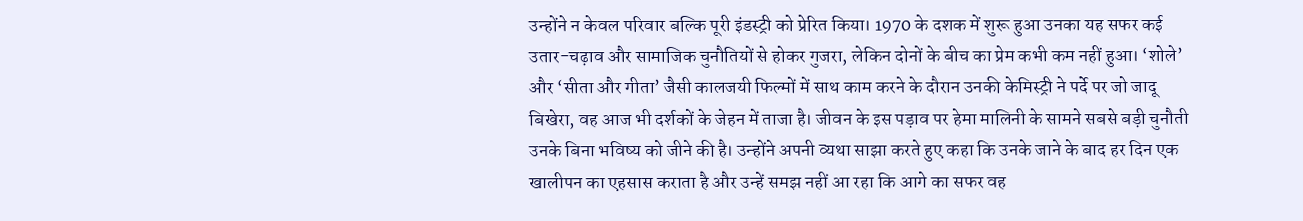उन्होंने न केवल परिवार बल्कि पूरी इंडस्ट्री को प्रेरित किया। 1970 के दशक में शुरू हुआ उनका यह सफर कई उतार-चढ़ाव और सामाजिक चुनौतियों से होकर गुजरा, लेकिन दोनों के बीच का प्रेम कभी कम नहीं हुआ। ‘शोले’ और ‘सीता और गीता’ जैसी कालजयी फिल्मों में साथ काम करने के दौरान उनकी केमिस्ट्री ने पर्दे पर जो जादू बिखेरा, वह आज भी दर्शकों के जेहन में ताजा है। जीवन के इस पड़ाव पर हेमा मालिनी के सामने सबसे बड़ी चुनौती उनके बिना भविष्य को जीने की है। उन्होंने अपनी व्यथा साझा करते हुए कहा कि उनके जाने के बाद हर दिन एक खालीपन का एहसास कराता है और उन्हें समझ नहीं आ रहा कि आगे का सफर वह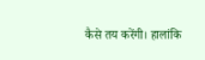कैसे तय करेंगी। हालांकि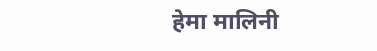हेमा मालिनी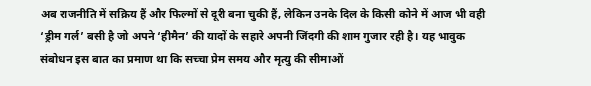अब राजनीति में सक्रिय हैं और फिल्मों से दूरी बना चुकी हैं, लेकिन उनके दिल के किसी कोने में आज भी वही ‘ड्रीम गर्ल’ बसी है जो अपने ‘हीमैन’ की यादों के सहारे अपनी जिंदगी की शाम गुजार रही है। यह भावुक संबोधन इस बात का प्रमाण था कि सच्चा प्रेम समय और मृत्यु की सीमाओं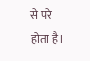से परे होता है।